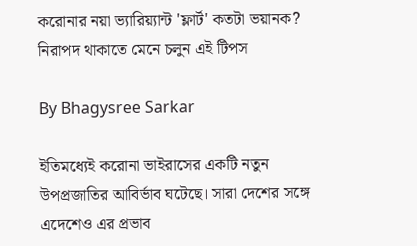করোনার নয়া ভ্যারিয়্যান্ট 'ফ্লার্ট' কতটা ভয়ানক? নিরাপদ থাকাতে মেনে চলুন এই টিপস

By Bhagysree Sarkar

ইতিমধ্যেই করোনা ভাইরাসের একটি নতুন উপপ্রজাতির আবির্ভাব ঘটেছে। সারা দেশের সঙ্গে এদেশেও এর প্রভাব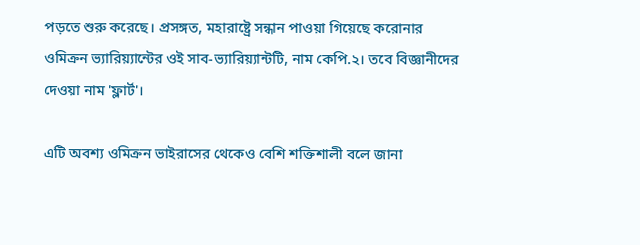পড়তে শুরু করেছে। প্রসঙ্গত, মহারাষ্ট্রে সন্ধান পাওয়া গিয়েছে করোনার ওমিক্রন ভ্যারিয়্যান্টের ওই সাব-ভ্যারিয়্যান্টটি, নাম কেপি.২। তবে বিজ্ঞানীদের দেওয়া নাম 'ফ্লার্ট'।

এটি অবশ্য ওমিক্রন ভাইরাসের থেকেও বেশি শক্তিশালী বলে জানা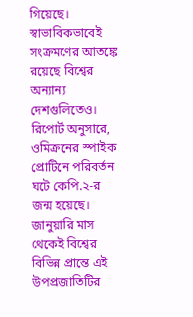গিয়েছে। স্বাভাবিকভাবেই সংক্রমণের আতঙ্কে রয়েছে বিশ্বের অন্যান্য দেশগুলিতেও। রিপোর্ট অনুসারে, ওমিক্রনের স্পাইক প্রোটিনে পরিবর্তন ঘটে কেপি.২-র জন্ম হয়েছে। জানুয়ারি মাস থেকেই বিশ্বের বিভিন্ন প্রান্তে এই উপপ্রজাতিটির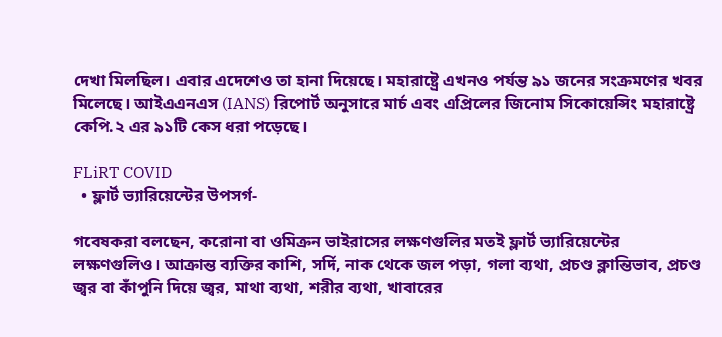দেখা মিলছিল। এবার এদেশেও তা হানা দিয়েছে। মহারাষ্ট্রে এখনও পর্যন্ত ৯১ জনের সংক্রমণের খবর মিলেছে। আইএএনএস (IANS) রিপোর্ট অনুসারে মার্চ এবং এপ্রিলের জিনোম সিকোয়েন্সিং মহারাষ্ট্রে কেপি.২ এর ৯১টি কেস ধরা পড়েছে।

FLiRT COVID
  • ফ্লার্ট ভ্যারিয়েন্টের উপসর্গ-

গবেষকরা বলছেন, করোনা বা ওমিক্রন ভাইরাসের লক্ষণগুলির মতই ফ্লার্ট ভ্যারিয়েন্টের লক্ষণগুলিও। আক্রান্ত ব্যক্তির কাশি, সর্দি, নাক থেকে জল পড়া, গলা ব্যথা, প্রচণ্ড ক্লান্তিভাব, প্রচণ্ড জ্বর বা কাঁপুনি দিয়ে জ্বর, মাথা ব্যথা, শরীর ব্যথা, খাবারের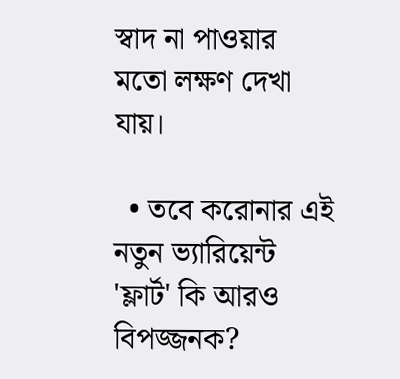স্বাদ না পাওয়ার মতো লক্ষণ দেখা যায়।

  • তবে করোনার এই নতুন ভ্যারিয়েন্ট 'ফ্লার্ট' কি আরও বিপজ্জনক?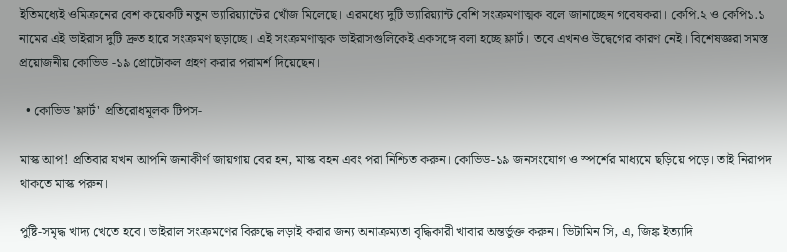ইতিমধ্যেই ওমিক্রনের বেশ কয়েকটি নতুন ভ্যারিয়্যান্টের খোঁজ মিলেছে। এরমধ্যে দুটি ভ্যারিয়্যান্ট বেশি সংক্রমণাত্মক বলে জানাচ্ছেন গবেষকরা। কেপি.২ ও কেপি১.১ নামের এই ভাইরাস দুটি দ্রুত হারে সংক্রমণ ছড়াচ্ছে। এই সংক্রমণাত্মক ভাইরাসগুলিকেই একসঙ্গে বলা হচ্ছে ফ্লার্ট। তবে এখনও উদ্বেগের কারণ নেই। বিশেষজ্ঞরা সমস্ত প্রয়োজনীয় কোভিড -১৯ প্রোটোকল গ্রহণ করার পরামর্শ দিয়েছেন।

  • কোভিড 'ফ্লার্ট' প্রতিরোধমূলক টিপস-

মাস্ক আপ! প্রতিবার যখন আপনি জনাকীর্ণ জায়গায় বের হন, মাস্ক বহন এবং পরা নিশ্চিত করুন। কোভিড-১৯ জনসংযোগ ও স্পর্শের মাধ্যমে ছড়িয়ে পড়ে। তাই নিরাপদ থাকতে মাস্ক পরুন।

পুষ্টি-সমৃদ্ধ খাদ্য খেতে হবে। ভাইরাল সংক্রমণের বিরুদ্ধে লড়াই করার জন্য অনাক্রম্যতা বৃদ্ধিকারী খাবার অন্তর্ভুক্ত করুন। ভিটামিন সি, এ, জিঙ্ক ইত্যাদি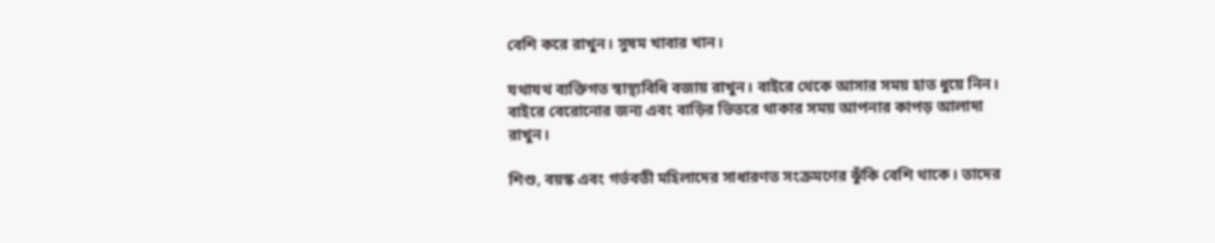বেশি করে রাখুন। সুষম খাবার খান।

যথাযথ ব্যক্তিগত স্বাস্থ্যবিধি বজায় রাখুন। বাইরে থেকে আসার সময় হাত ধুয়ে নিন। বাইরে বেরোনোর জন্য এবং বাড়ির ভিতরে থাকার সময় আপনার কাপড় আলাদা রাখুন।

শিশু, বয়স্ক এবং গর্ভবতী মহিলাদের সাধারণত সংক্রমণের ঝুঁকি বেশি থাকে। তাদের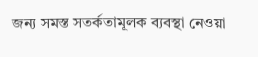জন্য সমস্ত সতর্কতামূলক ব্যবস্থা নেওয়া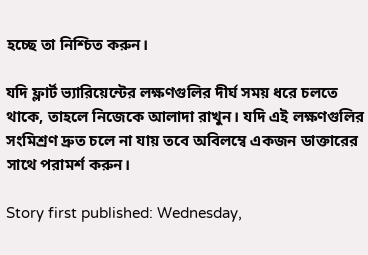হচ্ছে তা নিশ্চিত করুন।

যদি ফ্লার্ট ভ্যারিয়েন্টের লক্ষণগুলির দীর্ঘ সময় ধরে চলতে থাকে, তাহলে নিজেকে আলাদা রাখুন। যদি এই লক্ষণগুলির সংমিশ্রণ দ্রুত চলে না যায় তবে অবিলম্বে একজন ডাক্তারের সাথে পরামর্শ করুন।

Story first published: Wednesday,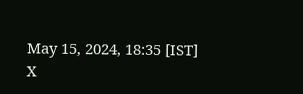May 15, 2024, 18:35 [IST]
X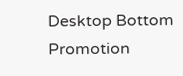Desktop Bottom Promotion